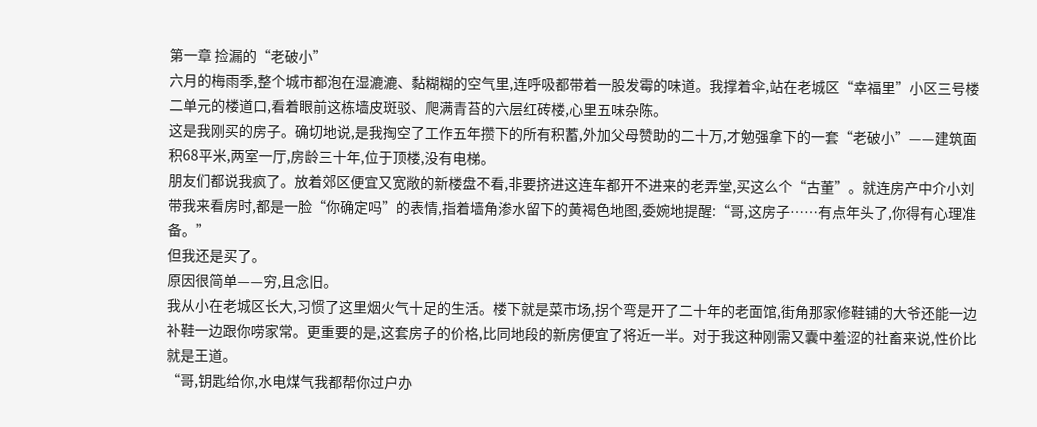第一章 捡漏的“老破小”
六月的梅雨季,整个城市都泡在湿漉漉、黏糊糊的空气里,连呼吸都带着一股发霉的味道。我撑着伞,站在老城区“幸福里”小区三号楼二单元的楼道口,看着眼前这栋墙皮斑驳、爬满青苔的六层红砖楼,心里五味杂陈。
这是我刚买的房子。确切地说,是我掏空了工作五年攒下的所有积蓄,外加父母赞助的二十万,才勉强拿下的一套“老破小”——建筑面积68平米,两室一厅,房龄三十年,位于顶楼,没有电梯。
朋友们都说我疯了。放着郊区便宜又宽敞的新楼盘不看,非要挤进这连车都开不进来的老弄堂,买这么个“古董”。就连房产中介小刘带我来看房时,都是一脸“你确定吗”的表情,指着墙角渗水留下的黄褐色地图,委婉地提醒:“哥,这房子……有点年头了,你得有心理准备。”
但我还是买了。
原因很简单——穷,且念旧。
我从小在老城区长大,习惯了这里烟火气十足的生活。楼下就是菜市场,拐个弯是开了二十年的老面馆,街角那家修鞋铺的大爷还能一边补鞋一边跟你唠家常。更重要的是,这套房子的价格,比同地段的新房便宜了将近一半。对于我这种刚需又囊中羞涩的社畜来说,性价比就是王道。
“哥,钥匙给你,水电煤气我都帮你过户办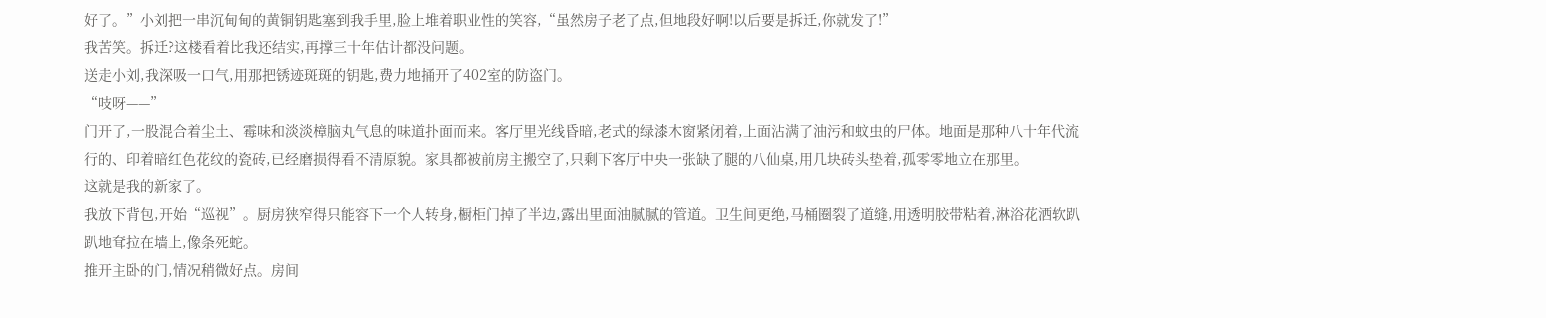好了。”小刘把一串沉甸甸的黄铜钥匙塞到我手里,脸上堆着职业性的笑容,“虽然房子老了点,但地段好啊!以后要是拆迁,你就发了!”
我苦笑。拆迁?这楼看着比我还结实,再撑三十年估计都没问题。
送走小刘,我深吸一口气,用那把锈迹斑斑的钥匙,费力地捅开了402室的防盗门。
“吱呀——”
门开了,一股混合着尘土、霉味和淡淡樟脑丸气息的味道扑面而来。客厅里光线昏暗,老式的绿漆木窗紧闭着,上面沾满了油污和蚊虫的尸体。地面是那种八十年代流行的、印着暗红色花纹的瓷砖,已经磨损得看不清原貌。家具都被前房主搬空了,只剩下客厅中央一张缺了腿的八仙桌,用几块砖头垫着,孤零零地立在那里。
这就是我的新家了。
我放下背包,开始“巡视”。厨房狭窄得只能容下一个人转身,橱柜门掉了半边,露出里面油腻腻的管道。卫生间更绝,马桶圈裂了道缝,用透明胶带粘着,淋浴花洒软趴趴地耷拉在墙上,像条死蛇。
推开主卧的门,情况稍微好点。房间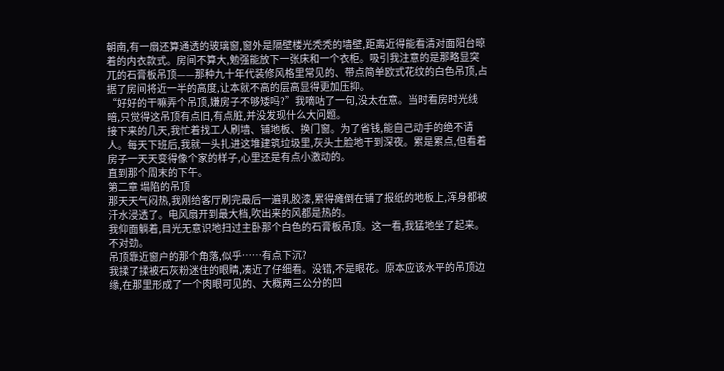朝南,有一扇还算通透的玻璃窗,窗外是隔壁楼光秃秃的墙壁,距离近得能看清对面阳台晾着的内衣款式。房间不算大,勉强能放下一张床和一个衣柜。吸引我注意的是那略显突兀的石膏板吊顶——那种九十年代装修风格里常见的、带点简单欧式花纹的白色吊顶,占据了房间将近一半的高度,让本就不高的层高显得更加压抑。
“好好的干嘛弄个吊顶,嫌房子不够矮吗?”我嘀咕了一句,没太在意。当时看房时光线暗,只觉得这吊顶有点旧,有点脏,并没发现什么大问题。
接下来的几天,我忙着找工人刷墙、铺地板、换门窗。为了省钱,能自己动手的绝不请人。每天下班后,我就一头扎进这堆建筑垃圾里,灰头土脸地干到深夜。累是累点,但看着房子一天天变得像个家的样子,心里还是有点小激动的。
直到那个周末的下午。
第二章 塌陷的吊顶
那天天气闷热,我刚给客厅刷完最后一遍乳胶漆,累得瘫倒在铺了报纸的地板上,浑身都被汗水浸透了。电风扇开到最大档,吹出来的风都是热的。
我仰面躺着,目光无意识地扫过主卧那个白色的石膏板吊顶。这一看,我猛地坐了起来。
不对劲。
吊顶靠近窗户的那个角落,似乎……有点下沉?
我揉了揉被石灰粉迷住的眼睛,凑近了仔细看。没错,不是眼花。原本应该水平的吊顶边缘,在那里形成了一个肉眼可见的、大概两三公分的凹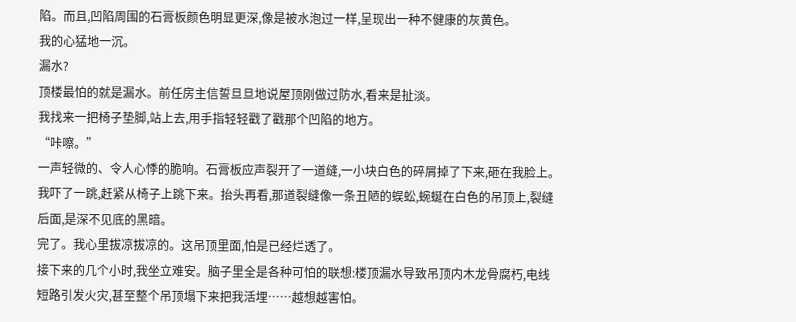陷。而且,凹陷周围的石膏板颜色明显更深,像是被水泡过一样,呈现出一种不健康的灰黄色。
我的心猛地一沉。
漏水?
顶楼最怕的就是漏水。前任房主信誓旦旦地说屋顶刚做过防水,看来是扯淡。
我找来一把椅子垫脚,站上去,用手指轻轻戳了戳那个凹陷的地方。
“咔嚓。”
一声轻微的、令人心悸的脆响。石膏板应声裂开了一道缝,一小块白色的碎屑掉了下来,砸在我脸上。
我吓了一跳,赶紧从椅子上跳下来。抬头再看,那道裂缝像一条丑陋的蜈蚣,蜿蜒在白色的吊顶上,裂缝后面,是深不见底的黑暗。
完了。我心里拔凉拔凉的。这吊顶里面,怕是已经烂透了。
接下来的几个小时,我坐立难安。脑子里全是各种可怕的联想:楼顶漏水导致吊顶内木龙骨腐朽,电线短路引发火灾,甚至整个吊顶塌下来把我活埋……越想越害怕。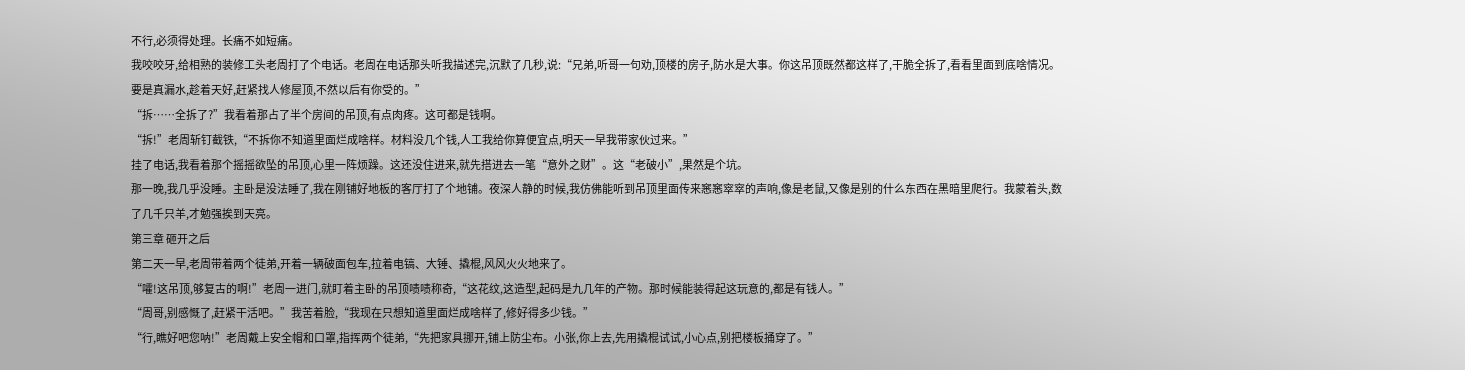不行,必须得处理。长痛不如短痛。
我咬咬牙,给相熟的装修工头老周打了个电话。老周在电话那头听我描述完,沉默了几秒,说:“兄弟,听哥一句劝,顶楼的房子,防水是大事。你这吊顶既然都这样了,干脆全拆了,看看里面到底啥情况。要是真漏水,趁着天好,赶紧找人修屋顶,不然以后有你受的。”
“拆……全拆了?”我看着那占了半个房间的吊顶,有点肉疼。这可都是钱啊。
“拆!”老周斩钉截铁,“不拆你不知道里面烂成啥样。材料没几个钱,人工我给你算便宜点,明天一早我带家伙过来。”
挂了电话,我看着那个摇摇欲坠的吊顶,心里一阵烦躁。这还没住进来,就先搭进去一笔“意外之财”。这“老破小”,果然是个坑。
那一晚,我几乎没睡。主卧是没法睡了,我在刚铺好地板的客厅打了个地铺。夜深人静的时候,我仿佛能听到吊顶里面传来窸窸窣窣的声响,像是老鼠,又像是别的什么东西在黑暗里爬行。我蒙着头,数了几千只羊,才勉强挨到天亮。
第三章 砸开之后
第二天一早,老周带着两个徒弟,开着一辆破面包车,拉着电镐、大锤、撬棍,风风火火地来了。
“嚯!这吊顶,够复古的啊!”老周一进门,就盯着主卧的吊顶啧啧称奇,“这花纹,这造型,起码是九几年的产物。那时候能装得起这玩意的,都是有钱人。”
“周哥,别感慨了,赶紧干活吧。”我苦着脸,“我现在只想知道里面烂成啥样了,修好得多少钱。”
“行,瞧好吧您呐!”老周戴上安全帽和口罩,指挥两个徒弟,“先把家具挪开,铺上防尘布。小张,你上去,先用撬棍试试,小心点,别把楼板捅穿了。”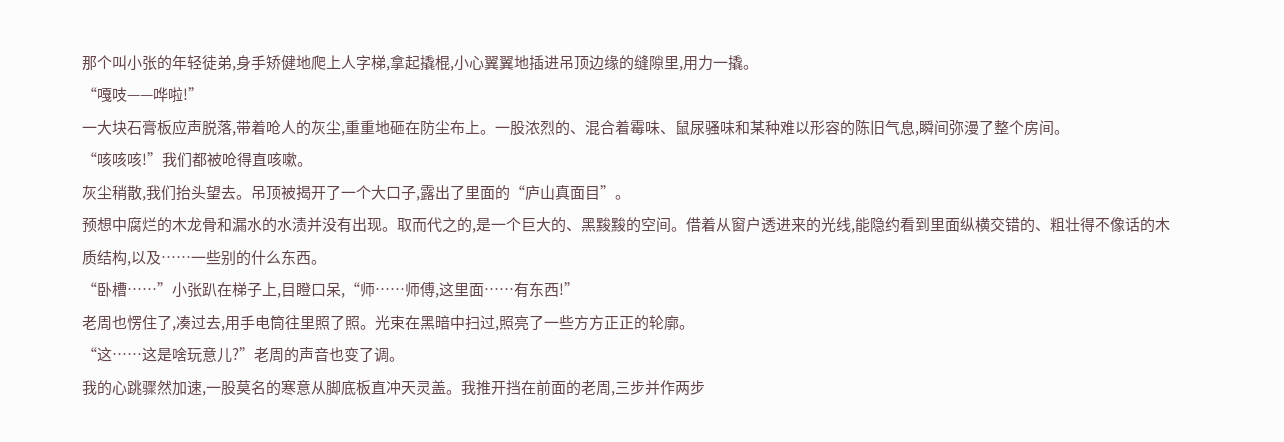那个叫小张的年轻徒弟,身手矫健地爬上人字梯,拿起撬棍,小心翼翼地插进吊顶边缘的缝隙里,用力一撬。
“嘎吱——哗啦!”
一大块石膏板应声脱落,带着呛人的灰尘,重重地砸在防尘布上。一股浓烈的、混合着霉味、鼠尿骚味和某种难以形容的陈旧气息,瞬间弥漫了整个房间。
“咳咳咳!”我们都被呛得直咳嗽。
灰尘稍散,我们抬头望去。吊顶被揭开了一个大口子,露出了里面的“庐山真面目”。
预想中腐烂的木龙骨和漏水的水渍并没有出现。取而代之的,是一个巨大的、黑黢黢的空间。借着从窗户透进来的光线,能隐约看到里面纵横交错的、粗壮得不像话的木质结构,以及……一些别的什么东西。
“卧槽……”小张趴在梯子上,目瞪口呆,“师……师傅,这里面……有东西!”
老周也愣住了,凑过去,用手电筒往里照了照。光束在黑暗中扫过,照亮了一些方方正正的轮廓。
“这……这是啥玩意儿?”老周的声音也变了调。
我的心跳骤然加速,一股莫名的寒意从脚底板直冲天灵盖。我推开挡在前面的老周,三步并作两步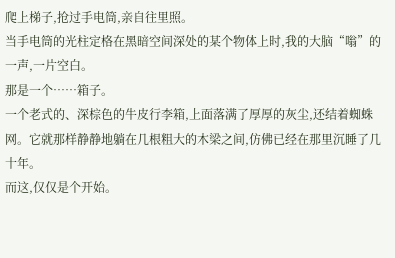爬上梯子,抢过手电筒,亲自往里照。
当手电筒的光柱定格在黑暗空间深处的某个物体上时,我的大脑“嗡”的一声,一片空白。
那是一个……箱子。
一个老式的、深棕色的牛皮行李箱,上面落满了厚厚的灰尘,还结着蜘蛛网。它就那样静静地躺在几根粗大的木梁之间,仿佛已经在那里沉睡了几十年。
而这,仅仅是个开始。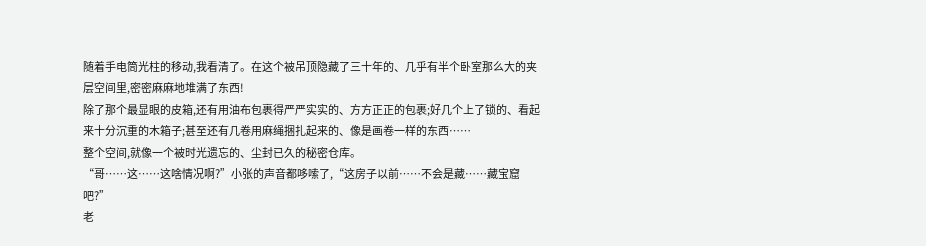随着手电筒光柱的移动,我看清了。在这个被吊顶隐藏了三十年的、几乎有半个卧室那么大的夹层空间里,密密麻麻地堆满了东西!
除了那个最显眼的皮箱,还有用油布包裹得严严实实的、方方正正的包裹;好几个上了锁的、看起来十分沉重的木箱子;甚至还有几卷用麻绳捆扎起来的、像是画卷一样的东西……
整个空间,就像一个被时光遗忘的、尘封已久的秘密仓库。
“哥……这……这啥情况啊?”小张的声音都哆嗦了,“这房子以前……不会是藏……藏宝窟吧?”
老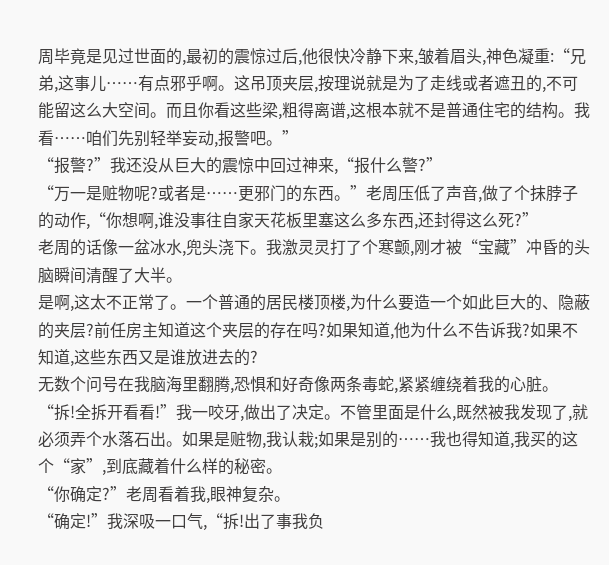周毕竟是见过世面的,最初的震惊过后,他很快冷静下来,皱着眉头,神色凝重:“兄弟,这事儿……有点邪乎啊。这吊顶夹层,按理说就是为了走线或者遮丑的,不可能留这么大空间。而且你看这些梁,粗得离谱,这根本就不是普通住宅的结构。我看……咱们先别轻举妄动,报警吧。”
“报警?”我还没从巨大的震惊中回过神来,“报什么警?”
“万一是赃物呢?或者是……更邪门的东西。”老周压低了声音,做了个抹脖子的动作,“你想啊,谁没事往自家天花板里塞这么多东西,还封得这么死?”
老周的话像一盆冰水,兜头浇下。我激灵灵打了个寒颤,刚才被“宝藏”冲昏的头脑瞬间清醒了大半。
是啊,这太不正常了。一个普通的居民楼顶楼,为什么要造一个如此巨大的、隐蔽的夹层?前任房主知道这个夹层的存在吗?如果知道,他为什么不告诉我?如果不知道,这些东西又是谁放进去的?
无数个问号在我脑海里翻腾,恐惧和好奇像两条毒蛇,紧紧缠绕着我的心脏。
“拆!全拆开看看!”我一咬牙,做出了决定。不管里面是什么,既然被我发现了,就必须弄个水落石出。如果是赃物,我认栽;如果是别的……我也得知道,我买的这个“家”,到底藏着什么样的秘密。
“你确定?”老周看着我,眼神复杂。
“确定!”我深吸一口气,“拆!出了事我负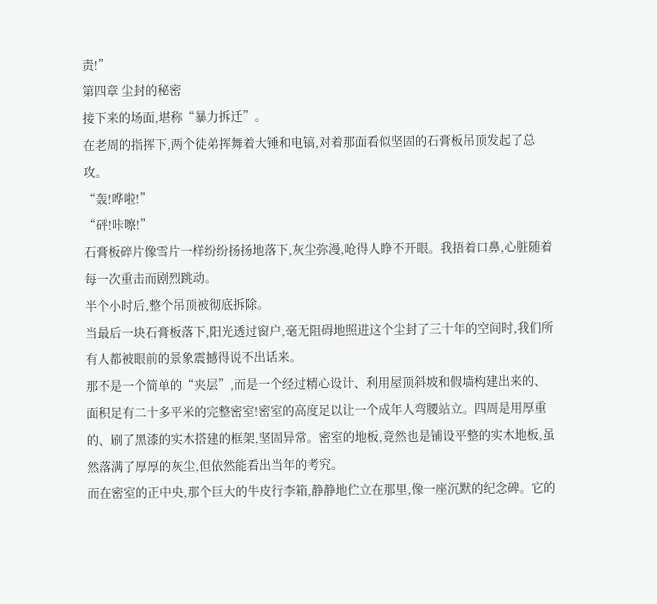责!”
第四章 尘封的秘密
接下来的场面,堪称“暴力拆迁”。
在老周的指挥下,两个徒弟挥舞着大锤和电镐,对着那面看似坚固的石膏板吊顶发起了总攻。
“轰!哗啦!”
“砰!咔嚓!”
石膏板碎片像雪片一样纷纷扬扬地落下,灰尘弥漫,呛得人睁不开眼。我捂着口鼻,心脏随着每一次重击而剧烈跳动。
半个小时后,整个吊顶被彻底拆除。
当最后一块石膏板落下,阳光透过窗户,毫无阻碍地照进这个尘封了三十年的空间时,我们所有人都被眼前的景象震撼得说不出话来。
那不是一个简单的“夹层”,而是一个经过精心设计、利用屋顶斜坡和假墙构建出来的、面积足有二十多平米的完整密室!密室的高度足以让一个成年人弯腰站立。四周是用厚重的、刷了黑漆的实木搭建的框架,坚固异常。密室的地板,竟然也是铺设平整的实木地板,虽然落满了厚厚的灰尘,但依然能看出当年的考究。
而在密室的正中央,那个巨大的牛皮行李箱,静静地伫立在那里,像一座沉默的纪念碑。它的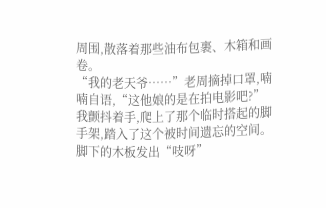周围,散落着那些油布包裹、木箱和画卷。
“我的老天爷……”老周摘掉口罩,喃喃自语,“这他娘的是在拍电影吧?”
我颤抖着手,爬上了那个临时搭起的脚手架,踏入了这个被时间遗忘的空间。脚下的木板发出“吱呀”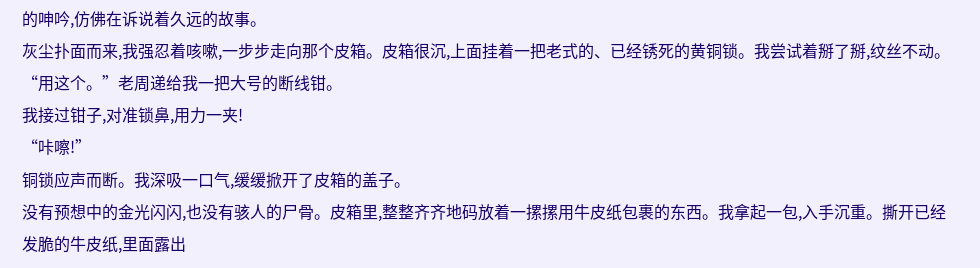的呻吟,仿佛在诉说着久远的故事。
灰尘扑面而来,我强忍着咳嗽,一步步走向那个皮箱。皮箱很沉,上面挂着一把老式的、已经锈死的黄铜锁。我尝试着掰了掰,纹丝不动。
“用这个。”老周递给我一把大号的断线钳。
我接过钳子,对准锁鼻,用力一夹!
“咔嚓!”
铜锁应声而断。我深吸一口气,缓缓掀开了皮箱的盖子。
没有预想中的金光闪闪,也没有骇人的尸骨。皮箱里,整整齐齐地码放着一摞摞用牛皮纸包裹的东西。我拿起一包,入手沉重。撕开已经发脆的牛皮纸,里面露出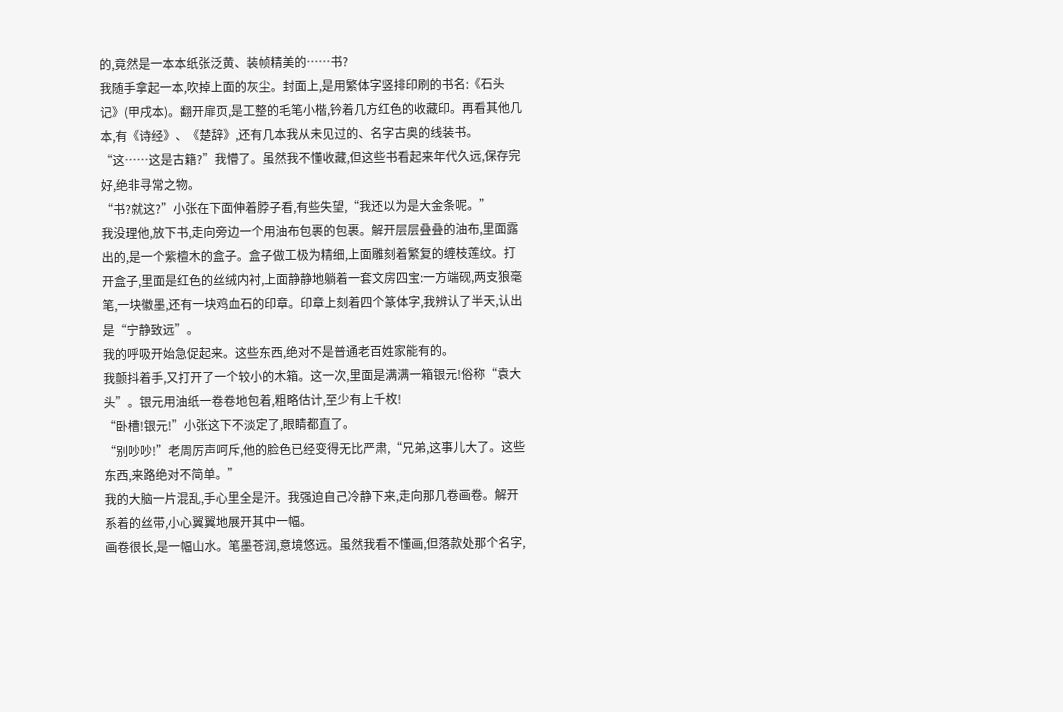的,竟然是一本本纸张泛黄、装帧精美的……书?
我随手拿起一本,吹掉上面的灰尘。封面上,是用繁体字竖排印刷的书名:《石头记》(甲戌本)。翻开扉页,是工整的毛笔小楷,钤着几方红色的收藏印。再看其他几本,有《诗经》、《楚辞》,还有几本我从未见过的、名字古奥的线装书。
“这……这是古籍?”我懵了。虽然我不懂收藏,但这些书看起来年代久远,保存完好,绝非寻常之物。
“书?就这?”小张在下面伸着脖子看,有些失望,“我还以为是大金条呢。”
我没理他,放下书,走向旁边一个用油布包裹的包裹。解开层层叠叠的油布,里面露出的,是一个紫檀木的盒子。盒子做工极为精细,上面雕刻着繁复的缠枝莲纹。打开盒子,里面是红色的丝绒内衬,上面静静地躺着一套文房四宝:一方端砚,两支狼毫笔,一块徽墨,还有一块鸡血石的印章。印章上刻着四个篆体字,我辨认了半天,认出是“宁静致远”。
我的呼吸开始急促起来。这些东西,绝对不是普通老百姓家能有的。
我颤抖着手,又打开了一个较小的木箱。这一次,里面是满满一箱银元!俗称“袁大头”。银元用油纸一卷卷地包着,粗略估计,至少有上千枚!
“卧槽!银元!”小张这下不淡定了,眼睛都直了。
“别吵吵!”老周厉声呵斥,他的脸色已经变得无比严肃,“兄弟,这事儿大了。这些东西,来路绝对不简单。”
我的大脑一片混乱,手心里全是汗。我强迫自己冷静下来,走向那几卷画卷。解开系着的丝带,小心翼翼地展开其中一幅。
画卷很长,是一幅山水。笔墨苍润,意境悠远。虽然我看不懂画,但落款处那个名字,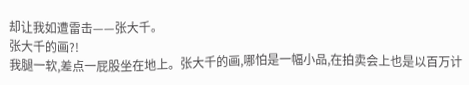却让我如遭雷击——张大千。
张大千的画?!
我腿一软,差点一屁股坐在地上。张大千的画,哪怕是一幅小品,在拍卖会上也是以百万计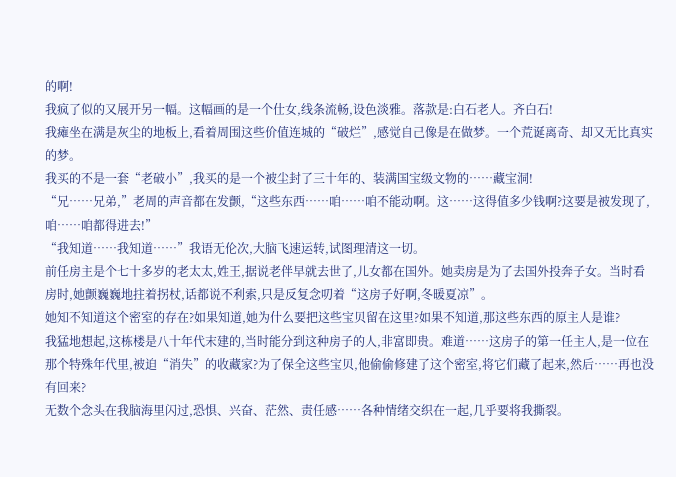的啊!
我疯了似的又展开另一幅。这幅画的是一个仕女,线条流畅,设色淡雅。落款是:白石老人。齐白石!
我瘫坐在满是灰尘的地板上,看着周围这些价值连城的“破烂”,感觉自己像是在做梦。一个荒诞离奇、却又无比真实的梦。
我买的不是一套“老破小”,我买的是一个被尘封了三十年的、装满国宝级文物的……藏宝洞!
“兄……兄弟,”老周的声音都在发颤,“这些东西……咱……咱不能动啊。这……这得值多少钱啊?这要是被发现了,咱……咱都得进去!”
“我知道……我知道……”我语无伦次,大脑飞速运转,试图理清这一切。
前任房主是个七十多岁的老太太,姓王,据说老伴早就去世了,儿女都在国外。她卖房是为了去国外投奔子女。当时看房时,她颤巍巍地拄着拐杖,话都说不利索,只是反复念叨着“这房子好啊,冬暖夏凉”。
她知不知道这个密室的存在?如果知道,她为什么要把这些宝贝留在这里?如果不知道,那这些东西的原主人是谁?
我猛地想起,这栋楼是八十年代末建的,当时能分到这种房子的人,非富即贵。难道……这房子的第一任主人,是一位在那个特殊年代里,被迫“消失”的收藏家?为了保全这些宝贝,他偷偷修建了这个密室,将它们藏了起来,然后……再也没有回来?
无数个念头在我脑海里闪过,恐惧、兴奋、茫然、责任感……各种情绪交织在一起,几乎要将我撕裂。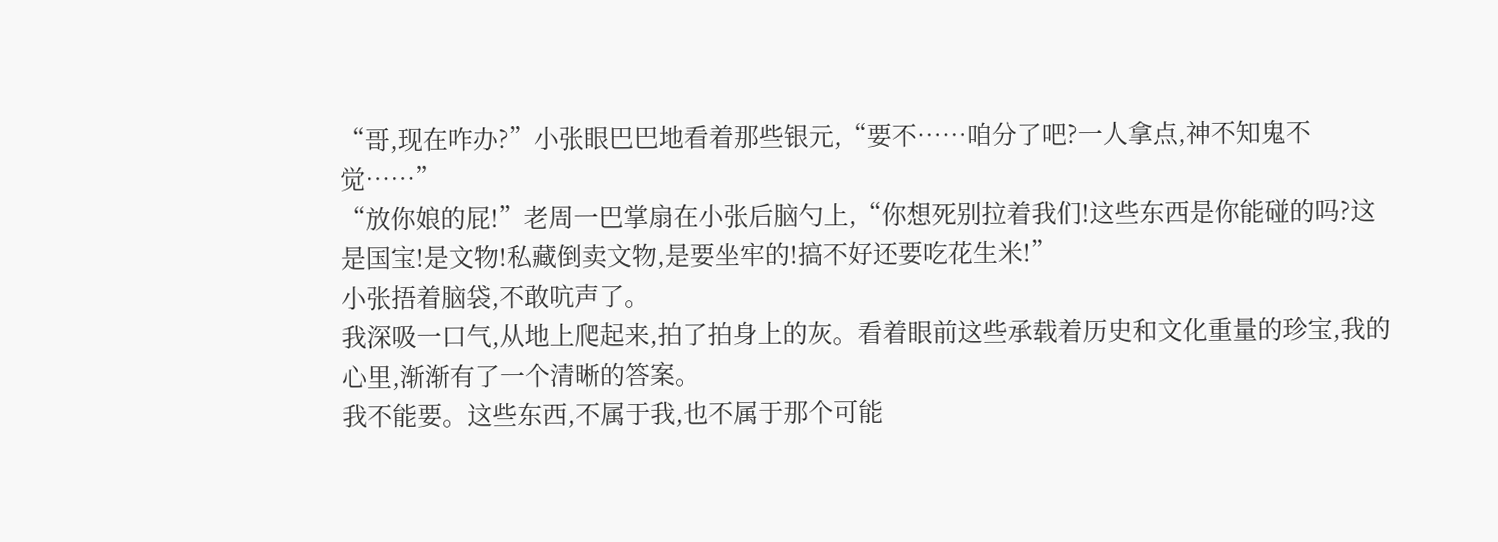“哥,现在咋办?”小张眼巴巴地看着那些银元,“要不……咱分了吧?一人拿点,神不知鬼不觉……”
“放你娘的屁!”老周一巴掌扇在小张后脑勺上,“你想死别拉着我们!这些东西是你能碰的吗?这是国宝!是文物!私藏倒卖文物,是要坐牢的!搞不好还要吃花生米!”
小张捂着脑袋,不敢吭声了。
我深吸一口气,从地上爬起来,拍了拍身上的灰。看着眼前这些承载着历史和文化重量的珍宝,我的心里,渐渐有了一个清晰的答案。
我不能要。这些东西,不属于我,也不属于那个可能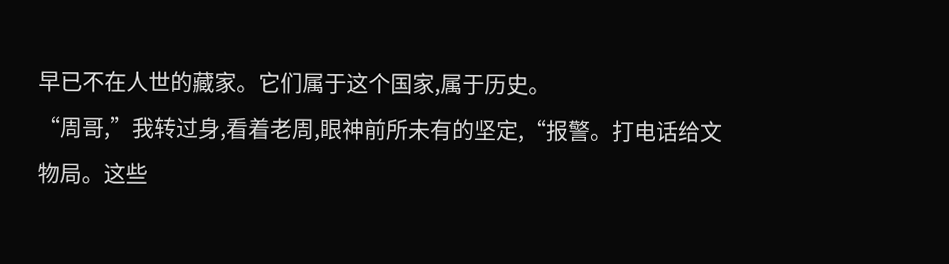早已不在人世的藏家。它们属于这个国家,属于历史。
“周哥,”我转过身,看着老周,眼神前所未有的坚定,“报警。打电话给文物局。这些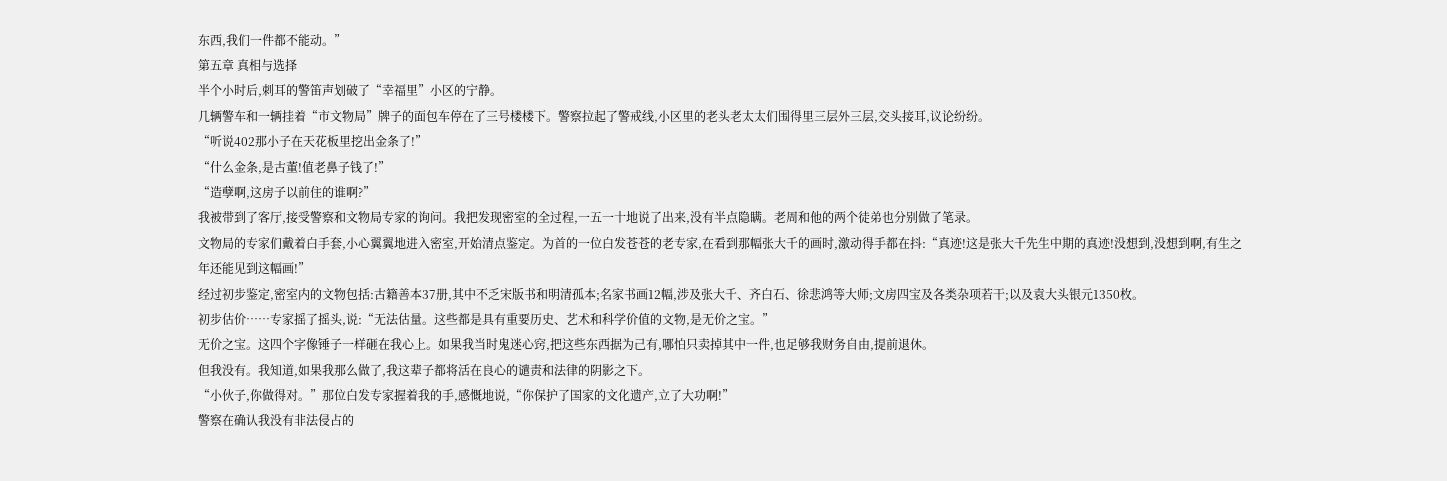东西,我们一件都不能动。”
第五章 真相与选择
半个小时后,刺耳的警笛声划破了“幸福里”小区的宁静。
几辆警车和一辆挂着“市文物局”牌子的面包车停在了三号楼楼下。警察拉起了警戒线,小区里的老头老太太们围得里三层外三层,交头接耳,议论纷纷。
“听说402那小子在天花板里挖出金条了!”
“什么金条,是古董!值老鼻子钱了!”
“造孽啊,这房子以前住的谁啊?”
我被带到了客厅,接受警察和文物局专家的询问。我把发现密室的全过程,一五一十地说了出来,没有半点隐瞒。老周和他的两个徒弟也分别做了笔录。
文物局的专家们戴着白手套,小心翼翼地进入密室,开始清点鉴定。为首的一位白发苍苍的老专家,在看到那幅张大千的画时,激动得手都在抖:“真迹!这是张大千先生中期的真迹!没想到,没想到啊,有生之年还能见到这幅画!”
经过初步鉴定,密室内的文物包括:古籍善本37册,其中不乏宋版书和明清孤本;名家书画12幅,涉及张大千、齐白石、徐悲鸿等大师;文房四宝及各类杂项若干;以及袁大头银元1350枚。
初步估价……专家摇了摇头,说:“无法估量。这些都是具有重要历史、艺术和科学价值的文物,是无价之宝。”
无价之宝。这四个字像锤子一样砸在我心上。如果我当时鬼迷心窍,把这些东西据为己有,哪怕只卖掉其中一件,也足够我财务自由,提前退休。
但我没有。我知道,如果我那么做了,我这辈子都将活在良心的谴责和法律的阴影之下。
“小伙子,你做得对。”那位白发专家握着我的手,感慨地说,“你保护了国家的文化遗产,立了大功啊!”
警察在确认我没有非法侵占的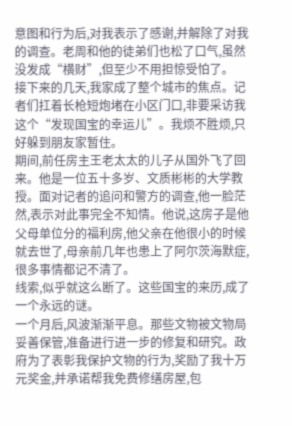意图和行为后,对我表示了感谢,并解除了对我的调查。老周和他的徒弟们也松了口气,虽然没发成“横财”,但至少不用担惊受怕了。
接下来的几天,我家成了整个城市的焦点。记者们扛着长枪短炮堵在小区门口,非要采访我这个“发现国宝的幸运儿”。我烦不胜烦,只好躲到朋友家暂住。
期间,前任房主王老太太的儿子从国外飞了回来。他是一位五十多岁、文质彬彬的大学教授。面对记者的追问和警方的调查,他一脸茫然,表示对此事完全不知情。他说,这房子是他父母单位分的福利房,他父亲在他很小的时候就去世了,母亲前几年也患上了阿尔茨海默症,很多事情都记不清了。
线索,似乎就这么断了。这些国宝的来历,成了一个永远的谜。
一个月后,风波渐渐平息。那些文物被文物局妥善保管,准备进行进一步的修复和研究。政府为了表彰我保护文物的行为,奖励了我十万元奖金,并承诺帮我免费修缮房屋,包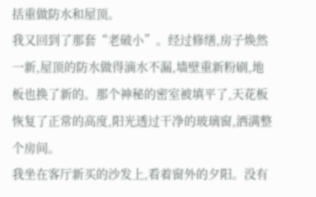括重做防水和屋顶。
我又回到了那套“老破小”。经过修缮,房子焕然一新,屋顶的防水做得滴水不漏,墙壁重新粉刷,地板也换了新的。那个神秘的密室被填平了,天花板恢复了正常的高度,阳光透过干净的玻璃窗,洒满整个房间。
我坐在客厅新买的沙发上,看着窗外的夕阳。没有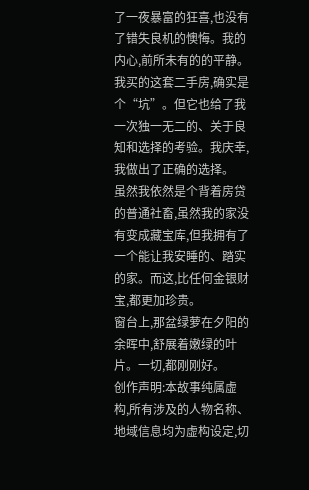了一夜暴富的狂喜,也没有了错失良机的懊悔。我的内心,前所未有的的平静。
我买的这套二手房,确实是个“坑”。但它也给了我一次独一无二的、关于良知和选择的考验。我庆幸,我做出了正确的选择。
虽然我依然是个背着房贷的普通社畜,虽然我的家没有变成藏宝库,但我拥有了一个能让我安睡的、踏实的家。而这,比任何金银财宝,都更加珍贵。
窗台上,那盆绿萝在夕阳的余晖中,舒展着嫩绿的叶片。一切,都刚刚好。
创作声明:本故事纯属虚构,所有涉及的人物名称、地域信息均为虚构设定,切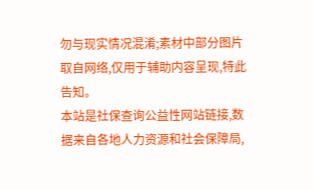勿与现实情况混淆;素材中部分图片取自网络,仅用于辅助内容呈现,特此告知。
本站是社保查询公益性网站链接,数据来自各地人力资源和社会保障局,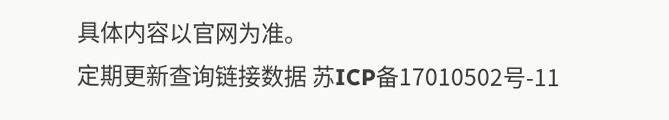具体内容以官网为准。
定期更新查询链接数据 苏ICP备17010502号-11